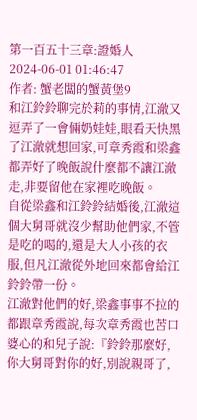第一百五十三章:證婚人
2024-06-01 01:46:47
作者: 蟹老闆的蟹黃堡9
和江鈴鈴聊完於莉的事情,江澈又逗弄了一會倆奶娃娃,眼看天快黑了江澈就想回家,可章秀霞和梁鑫都弄好了晚飯說什麼都不讓江澈走,非要留他在家裡吃晚飯。
自從梁鑫和江鈴鈴結婚後,江澈這個大舅哥就沒少幫助他們家,不管是吃的喝的,還是大人小孩的衣服,但凡江澈從外地回來都會給江鈴鈴帶一份。
江澈對他們的好,梁鑫事事不拉的都跟章秀霞說,每次章秀霞也苦口婆心的和兒子說:『鈴鈴那麼好,你大舅哥對你的好,別說親哥了,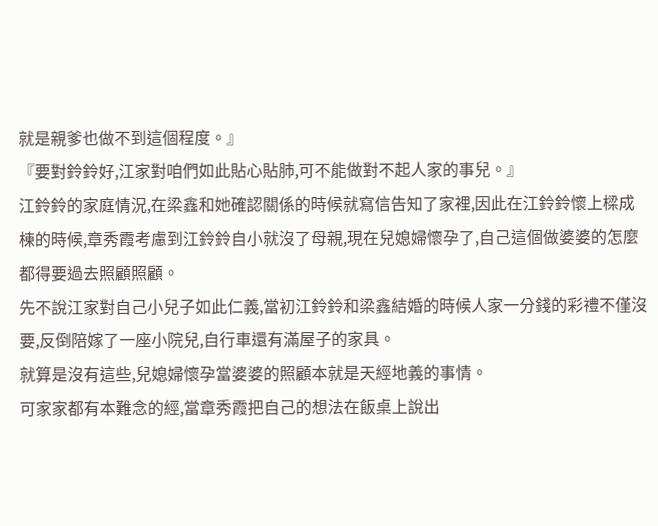就是親爹也做不到這個程度。』
『要對鈴鈴好,江家對咱們如此貼心貼肺,可不能做對不起人家的事兒。』
江鈴鈴的家庭情況,在梁鑫和她確認關係的時候就寫信告知了家裡,因此在江鈴鈴懷上樑成棟的時候,章秀霞考慮到江鈴鈴自小就沒了母親,現在兒媳婦懷孕了,自己這個做婆婆的怎麼都得要過去照顧照顧。
先不說江家對自己小兒子如此仁義,當初江鈴鈴和梁鑫結婚的時候人家一分錢的彩禮不僅沒要,反倒陪嫁了一座小院兒,自行車還有滿屋子的家具。
就算是沒有這些,兒媳婦懷孕當婆婆的照顧本就是天經地義的事情。
可家家都有本難念的經,當章秀霞把自己的想法在飯桌上說出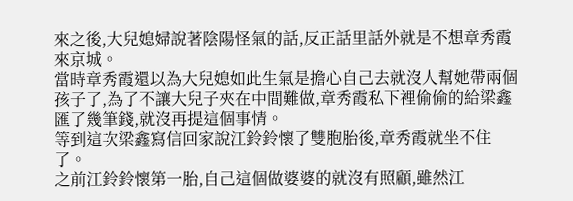來之後,大兒媳婦說著陰陽怪氣的話,反正話里話外就是不想章秀霞來京城。
當時章秀霞還以為大兒媳如此生氣是擔心自己去就沒人幫她帶兩個孩子了,為了不讓大兒子夾在中間難做,章秀霞私下裡偷偷的給梁鑫匯了幾筆錢,就沒再提這個事情。
等到這次梁鑫寫信回家說江鈴鈴懷了雙胞胎後,章秀霞就坐不住了。
之前江鈴鈴懷第一胎,自己這個做婆婆的就沒有照顧,雖然江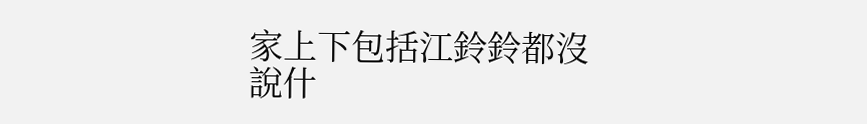家上下包括江鈴鈴都沒說什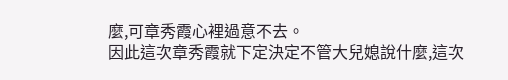麼,可章秀霞心裡過意不去。
因此這次章秀霞就下定決定不管大兒媳說什麼,這次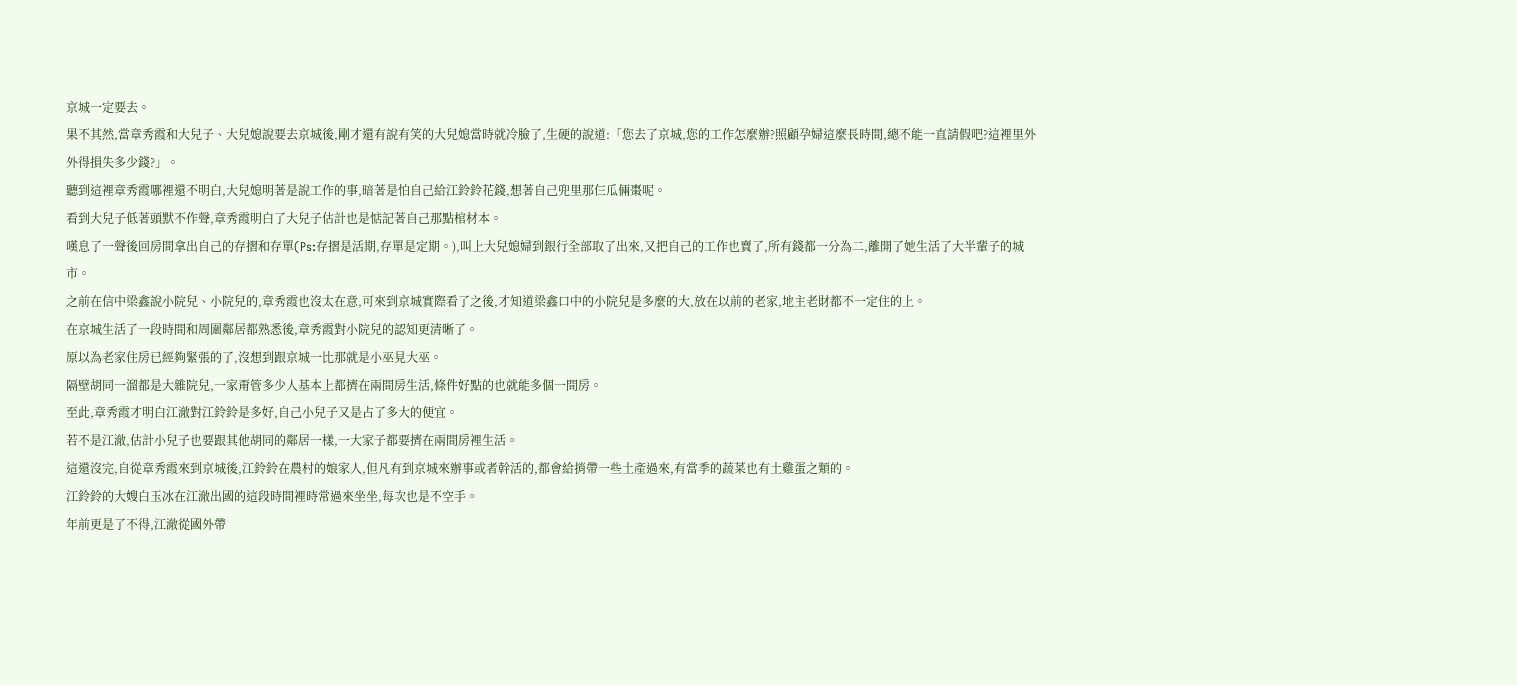京城一定要去。
果不其然,當章秀霞和大兒子、大兒媳說要去京城後,剛才還有說有笑的大兒媳當時就冷臉了,生硬的說道:「您去了京城,您的工作怎麼辦?照顧孕婦這麼長時間,總不能一直請假吧?這裡里外外得損失多少錢?」。
聽到這裡章秀霞哪裡還不明白,大兒媳明著是說工作的事,暗著是怕自己給江鈴鈴花錢,想著自己兜里那仨瓜倆棗呢。
看到大兒子低著頭默不作聲,章秀霞明白了大兒子估計也是惦記著自己那點棺材本。
嘆息了一聲後回房間拿出自己的存摺和存單(Ps:存摺是活期,存單是定期。),叫上大兒媳婦到銀行全部取了出來,又把自己的工作也賣了,所有錢都一分為二,離開了她生活了大半輩子的城市。
之前在信中梁鑫說小院兒、小院兒的,章秀霞也沒太在意,可來到京城實際看了之後,才知道梁鑫口中的小院兒是多麼的大,放在以前的老家,地主老財都不一定住的上。
在京城生活了一段時間和周圍鄰居都熟悉後,章秀霞對小院兒的認知更清晰了。
原以為老家住房已經夠緊張的了,沒想到跟京城一比那就是小巫見大巫。
隔壁胡同一溜都是大雜院兒,一家甭管多少人基本上都擠在兩間房生活,條件好點的也就能多個一間房。
至此,章秀霞才明白江澈對江鈴鈴是多好,自己小兒子又是占了多大的便宜。
若不是江澈,估計小兒子也要跟其他胡同的鄰居一樣,一大家子都要擠在兩間房裡生活。
這還沒完,自從章秀霞來到京城後,江鈴鈴在農村的娘家人,但凡有到京城來辦事或者幹活的,都會給捎帶一些土產過來,有當季的蔬菜也有土雞蛋之類的。
江鈴鈴的大嫂白玉冰在江澈出國的這段時間裡時常過來坐坐,每次也是不空手。
年前更是了不得,江澈從國外帶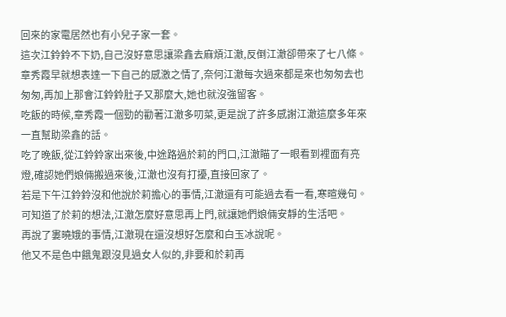回來的家電居然也有小兒子家一套。
這次江鈴鈴不下奶,自己沒好意思讓梁鑫去麻煩江澈,反倒江澈卻帶來了七八條。
章秀霞早就想表達一下自己的感激之情了,奈何江澈每次過來都是來也匆匆去也匆匆,再加上那會江鈴鈴肚子又那麼大,她也就沒強留客。
吃飯的時候,章秀霞一個勁的勸著江澈多叨菜,更是說了許多感謝江澈這麼多年來一直幫助梁鑫的話。
吃了晚飯,從江鈴鈴家出來後,中途路過於莉的門口,江澈瞄了一眼看到裡面有亮燈,確認她們娘倆搬過來後,江澈也沒有打擾,直接回家了。
若是下午江鈴鈴沒和他說於莉擔心的事情,江澈還有可能過去看一看,寒暄幾句。
可知道了於莉的想法,江澈怎麼好意思再上門,就讓她們娘倆安靜的生活吧。
再說了婁曉娥的事情,江澈現在還沒想好怎麼和白玉冰說呢。
他又不是色中餓鬼跟沒見過女人似的,非要和於莉再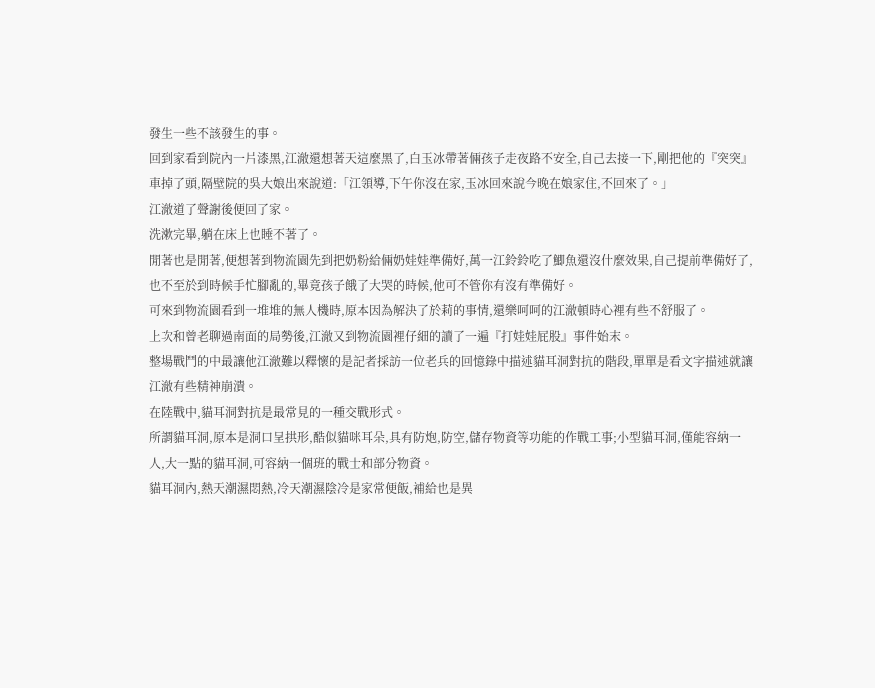發生一些不該發生的事。
回到家看到院內一片漆黑,江澈還想著天這麼黑了,白玉冰帶著倆孩子走夜路不安全,自己去接一下,剛把他的『突突』車掉了頭,隔壁院的吳大娘出來說道:「江領導,下午你沒在家,玉冰回來說今晚在娘家住,不回來了。」
江澈道了聲謝後便回了家。
洗漱完畢,躺在床上也睡不著了。
閒著也是閒著,便想著到物流園先到把奶粉給倆奶娃娃準備好,萬一江鈴鈴吃了鯽魚還沒什麼效果,自己提前準備好了,也不至於到時候手忙腳亂的,畢竟孩子餓了大哭的時候,他可不管你有沒有準備好。
可來到物流園看到一堆堆的無人機時,原本因為解決了於莉的事情,還樂呵呵的江澈頓時心裡有些不舒服了。
上次和曾老聊過南面的局勢後,江澈又到物流園裡仔細的讀了一遍『打娃娃屁股』事件始末。
整場戰鬥的中最讓他江澈難以釋懷的是記者採訪一位老兵的回憶錄中描述貓耳洞對抗的階段,單單是看文字描述就讓江澈有些精神崩潰。
在陸戰中,貓耳洞對抗是最常見的一種交戰形式。
所謂貓耳洞,原本是洞口呈拱形,酷似貓咪耳朵,具有防炮,防空,儲存物資等功能的作戰工事;小型貓耳洞,僅能容納一人,大一點的貓耳洞,可容納一個班的戰士和部分物資。
貓耳洞內,熱天潮濕悶熱,冷天潮濕陰冷是家常便飯,補給也是異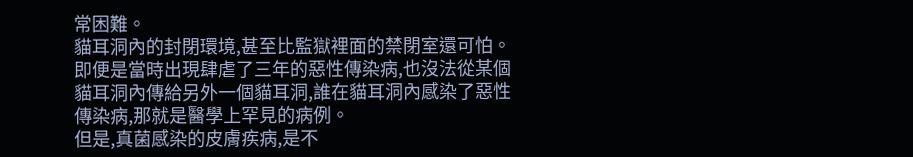常困難。
貓耳洞內的封閉環境,甚至比監獄裡面的禁閉室還可怕。
即便是當時出現肆虐了三年的惡性傳染病,也沒法從某個貓耳洞內傳給另外一個貓耳洞,誰在貓耳洞內感染了惡性傳染病,那就是醫學上罕見的病例。
但是,真菌感染的皮膚疾病,是不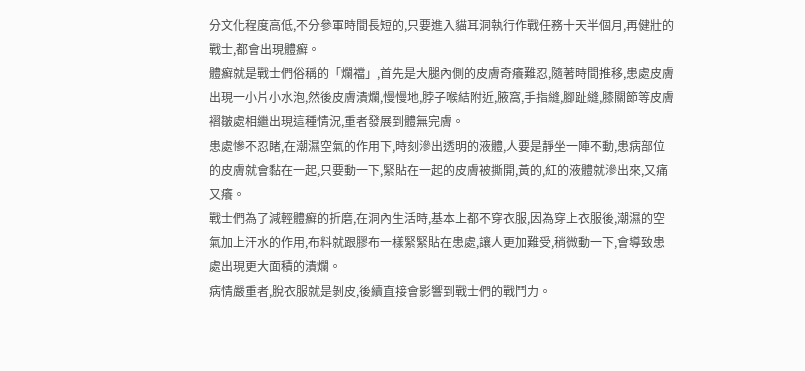分文化程度高低,不分參軍時間長短的,只要進入貓耳洞執行作戰任務十天半個月,再健壯的戰士,都會出現體癬。
體癬就是戰士們俗稱的「爛襠」,首先是大腿內側的皮膚奇癢難忍,隨著時間推移,患處皮膚出現一小片小水泡,然後皮膚潰爛,慢慢地,脖子喉結附近,腋窩,手指縫,腳趾縫,膝關節等皮膚褶皺處相繼出現這種情況,重者發展到體無完膚。
患處慘不忍睹,在潮濕空氣的作用下,時刻滲出透明的液體,人要是靜坐一陣不動,患病部位的皮膚就會黏在一起,只要動一下,緊貼在一起的皮膚被撕開,黃的,紅的液體就滲出來,又痛又癢。
戰士們為了減輕體癬的折磨,在洞內生活時,基本上都不穿衣服,因為穿上衣服後,潮濕的空氣加上汗水的作用,布料就跟膠布一樣緊緊貼在患處,讓人更加難受,稍微動一下,會導致患處出現更大面積的潰爛。
病情嚴重者,脫衣服就是剝皮,後續直接會影響到戰士們的戰鬥力。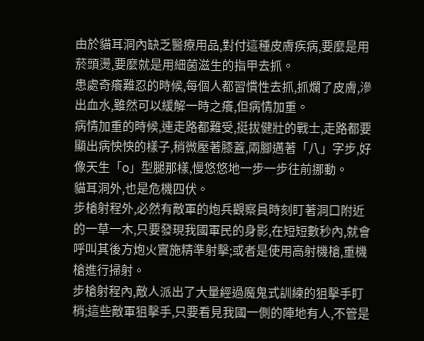由於貓耳洞內缺乏醫療用品,對付這種皮膚疾病,要麼是用菸頭燙,要麼就是用細菌滋生的指甲去抓。
患處奇癢難忍的時候,每個人都習慣性去抓,抓爛了皮膚,滲出血水,雖然可以緩解一時之癢,但病情加重。
病情加重的時候,連走路都難受,挺拔健壯的戰士,走路都要顯出病怏怏的樣子,稍微壓著膝蓋,兩腳邁著「八」字步,好像天生「o」型腿那樣,慢悠悠地一步一步往前挪動。
貓耳洞外,也是危機四伏。
步槍射程外,必然有敵軍的炮兵觀察員時刻盯著洞口附近的一草一木,只要發現我國軍民的身影,在短短數秒內,就會呼叫其後方炮火實施精準射擊;或者是使用高射機槍,重機槍進行掃射。
步槍射程內,敵人派出了大量經過魔鬼式訓練的狙擊手盯梢;這些敵軍狙擊手,只要看見我國一側的陣地有人,不管是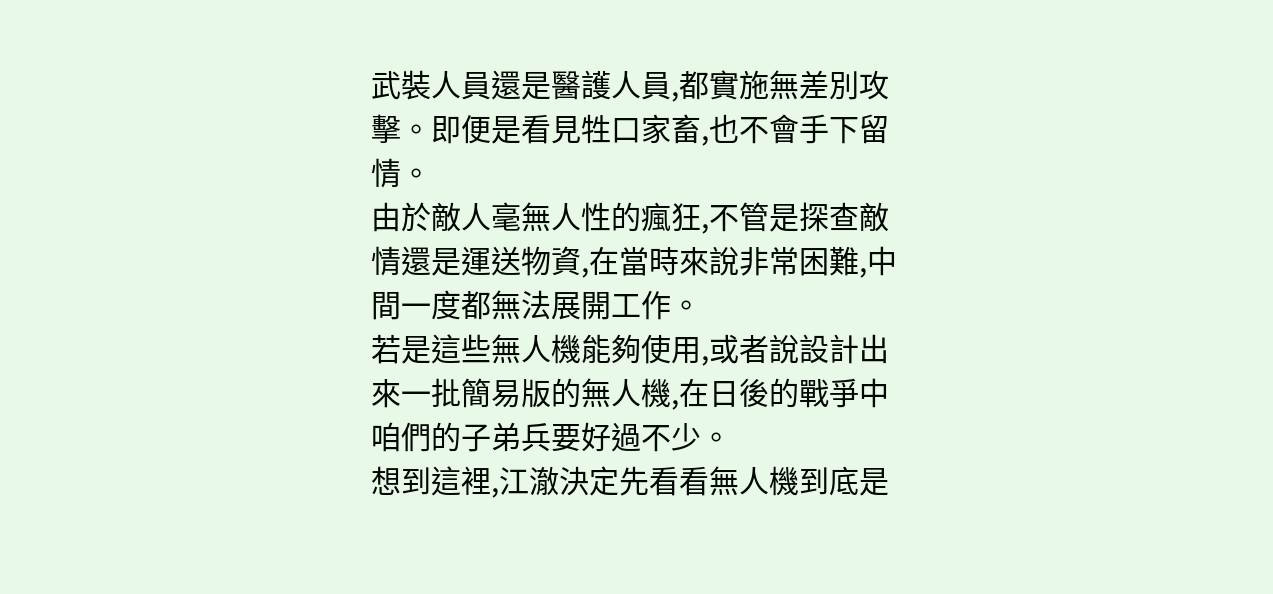武裝人員還是醫護人員,都實施無差別攻擊。即便是看見牲口家畜,也不會手下留情。
由於敵人毫無人性的瘋狂,不管是探查敵情還是運送物資,在當時來說非常困難,中間一度都無法展開工作。
若是這些無人機能夠使用,或者說設計出來一批簡易版的無人機,在日後的戰爭中咱們的子弟兵要好過不少。
想到這裡,江澈決定先看看無人機到底是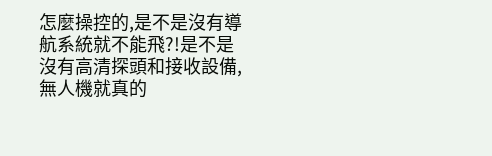怎麼操控的,是不是沒有導航系統就不能飛?!是不是沒有高清探頭和接收設備,無人機就真的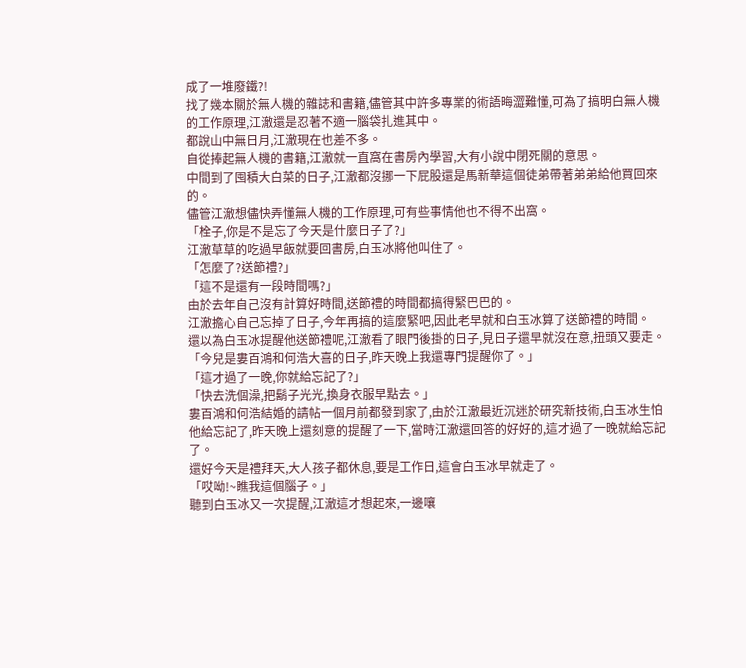成了一堆廢鐵?!
找了幾本關於無人機的雜誌和書籍,儘管其中許多專業的術語晦澀難懂,可為了搞明白無人機的工作原理,江澈還是忍著不適一腦袋扎進其中。
都說山中無日月,江澈現在也差不多。
自從捧起無人機的書籍,江澈就一直窩在書房內學習,大有小說中閉死關的意思。
中間到了囤積大白菜的日子,江澈都沒挪一下屁股還是馬新華這個徒弟帶著弟弟給他買回來的。
儘管江澈想儘快弄懂無人機的工作原理,可有些事情他也不得不出窩。
「栓子,你是不是忘了今天是什麼日子了?」
江澈草草的吃過早飯就要回書房,白玉冰將他叫住了。
「怎麼了?送節禮?」
「這不是還有一段時間嗎?」
由於去年自己沒有計算好時間,送節禮的時間都搞得緊巴巴的。
江澈擔心自己忘掉了日子,今年再搞的這麼緊吧,因此老早就和白玉冰算了送節禮的時間。
還以為白玉冰提醒他送節禮呢,江澈看了眼門後掛的日子,見日子還早就沒在意,扭頭又要走。
「今兒是婁百鴻和何浩大喜的日子,昨天晚上我還專門提醒你了。」
「這才過了一晚,你就給忘記了?」
「快去洗個澡,把鬍子光光,換身衣服早點去。」
婁百鴻和何浩結婚的請帖一個月前都發到家了,由於江澈最近沉迷於研究新技術,白玉冰生怕他給忘記了,昨天晚上還刻意的提醒了一下,當時江澈還回答的好好的,這才過了一晚就給忘記了。
還好今天是禮拜天,大人孩子都休息,要是工作日,這會白玉冰早就走了。
「哎呦!~瞧我這個腦子。」
聽到白玉冰又一次提醒,江澈這才想起來,一邊嚷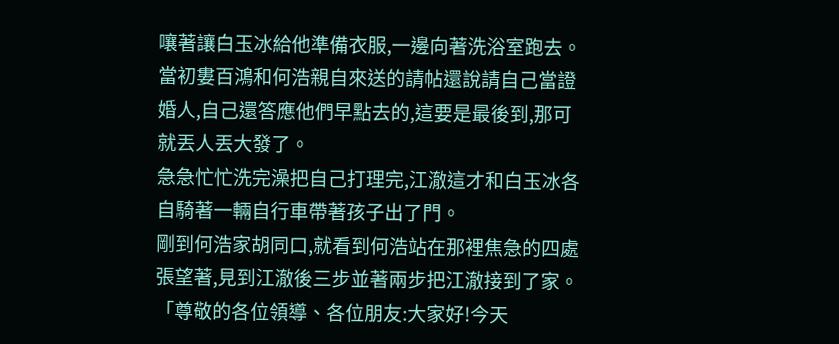嚷著讓白玉冰給他準備衣服,一邊向著洗浴室跑去。
當初婁百鴻和何浩親自來送的請帖還說請自己當證婚人,自己還答應他們早點去的,這要是最後到,那可就丟人丟大發了。
急急忙忙洗完澡把自己打理完,江澈這才和白玉冰各自騎著一輛自行車帶著孩子出了門。
剛到何浩家胡同口,就看到何浩站在那裡焦急的四處張望著,見到江澈後三步並著兩步把江澈接到了家。
「尊敬的各位領導、各位朋友:大家好!今天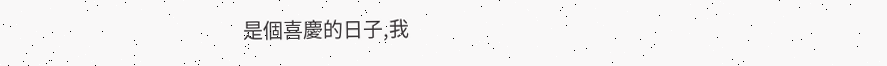是個喜慶的日子,我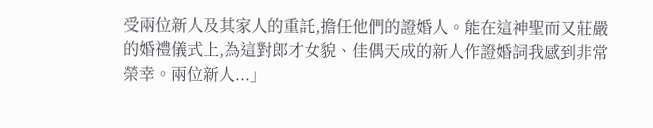受兩位新人及其家人的重託,擔任他們的證婚人。能在這神聖而又莊嚴的婚禮儀式上,為這對郎才女貌、佳偶天成的新人作證婚詞我感到非常榮幸。兩位新人...」